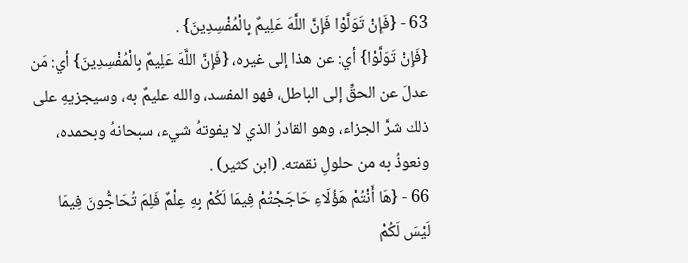63 - {فَإِنْ تَوَلَّوْا فَإِنَّ اللَّهَ عَلِيمٌ بِالْمُفْسِدِينَ} .
{فَإِنْ تَوَلَّوْا} أي: عن هذا إلى غيره، {فَإِنَّ اللَّهَ عَلِيمٌ بِالْمُفْسِدِينَ} أي: مَن عدلَ عن الحقِّ إلى الباطل، فهو المفسد، والله عليمٌ به، وسيجزيهِ على ذلك شرَّ الجزاء، وهو القادرُ الذي لا يفوتهُ شيء، سبحانهُ وبحمده، ونعوذُ به من حلولِ نقمته. (ابن كثير) .
66 - {هَا أَنْتُمْ هَؤُلَاءِ حَاجَجْتُمْ فِيمَا لَكُمْ بِهِ عِلْمٌ فَلِمَ تُحَاجُّونَ فِيمَا لَيْسَ لَكُمْ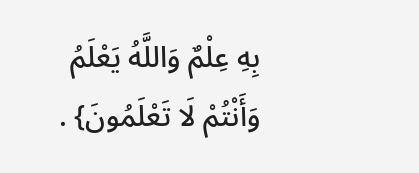بِهِ عِلْمٌ وَاللَّهُ يَعْلَمُ وَأَنْتُمْ لَا تَعْلَمُونَ} .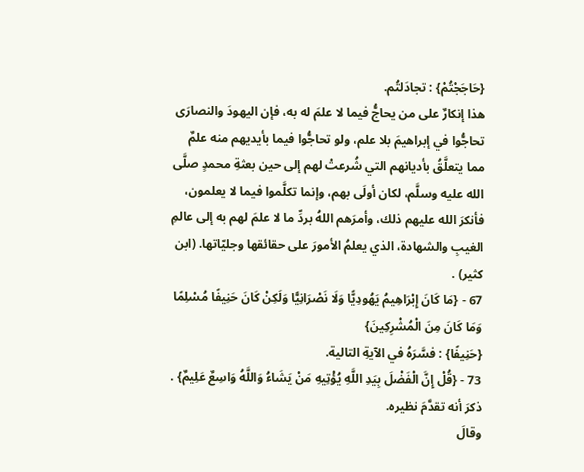{حَاجَجْتُمْ} : تجادَلتُم.
هذا إنكارٌ على من يحاجُّ فيما لا علمَ له به، فإن اليهودَ والنصارَى تحاجُّوا في إبراهيمَ بلا علم، ولو تحاجُّوا فيما بأيديهم منه علمٌ مما يتعلَّقُ بأديانهم التي شُرعتْ لهم إلى حين بعثةِ محمدٍ صلَّى الله عليه وسلَّم، لكان أولَى بهم، وإنما تكلَّموا فيما لا يعلمون، فأنكرَ الله عليهم ذلك، وأمرَهم اللهُ بردِّ ما لا علمَ لهم به إلى عالمِ الغيبِ والشهادة، الذي يعلمُ الأمورَ على حقائقها وجليّاتها. (ابن كثير) .
67 - {مَا كَانَ إِبْرَاهِيمُ يَهُودِيًّا وَلَا نَصْرَانِيًّا وَلَكِنْ كَانَ حَنِيفًا مُسْلِمًا وَمَا كَانَ مِنَ الْمُشْرِكِينَ}
{حَنِيفًا} : فسَّرَهُ في الآيةِ التالية.
73 - {قُلْ إِنَّ الْفَضْلَ بِيَدِ اللَّهِ يُؤْتِيهِ مَنْ يَشَاءُ وَاللَّهُ وَاسِعٌ عَلِيمٌ} .
ذكرَ أنه تقدَّمَ نظيره.
وقالَ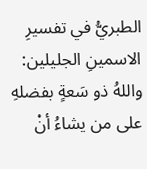الطبريُّ في تفسيرِ الاسمينِ الجليلين: واللهُ ذو سَعةٍ بفضلهِ على من يشاءُ أنْ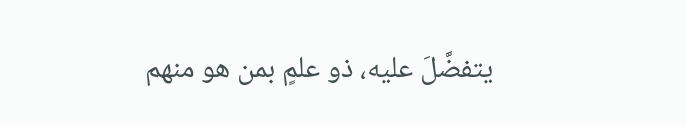يتفضَّلَ عليه، ذو علمٍ بمن هو منهم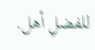للفضلِ أهل.